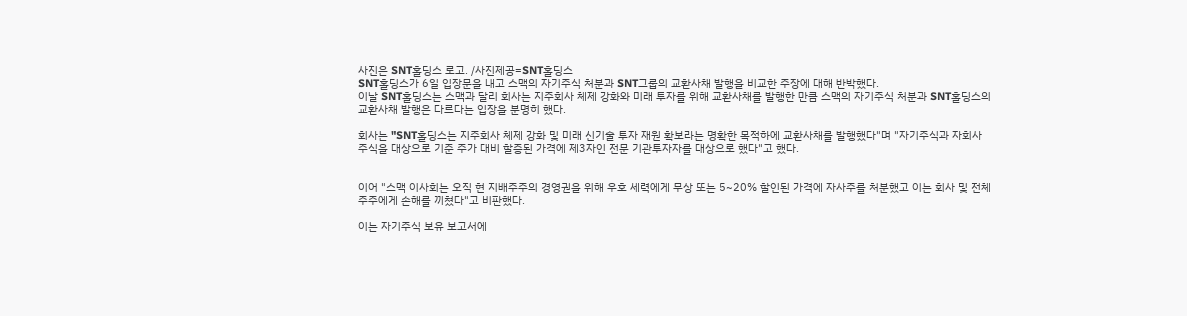사진은 SNT홀딩스 로고. /사진제공=SNT홀딩스
SNT홀딩스가 6일 입장문을 내고 스맥의 자기주식 처분과 SNT그룹의 교환사채 발행을 비교한 주장에 대해 반박했다.
이날 SNT홀딩스는 스맥과 달리 회사는 지주회사 체제 강화와 미래 투자를 위해 교환사채를 발행한 만큼 스맥의 자기주식 처분과 SNT홀딩스의 교환사채 발행은 다르다는 입장을 분명히 했다.

회사는 "SNT홀딩스는 지주회사 체제 강화 및 미래 신기술 투자 재원 확보라는 명확한 목적하에 교환사채를 발행했다"며 "자기주식과 자회사 주식을 대상으로 기준 주가 대비 할증된 가격에 제3자인 전문 기관투자자를 대상으로 했다"고 했다.


이어 "스맥 이사회는 오직 현 지배주주의 경영권을 위해 우호 세력에게 무상 또는 5~20% 할인된 가격에 자사주를 처분했고 이는 회사 및 전체 주주에게 손해를 끼쳤다"고 비판했다.

이는 자기주식 보유 보고서에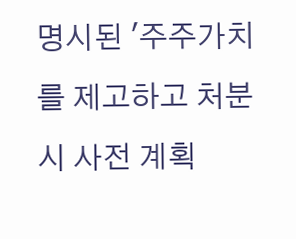명시된 '주주가치를 제고하고 처분 시 사전 계획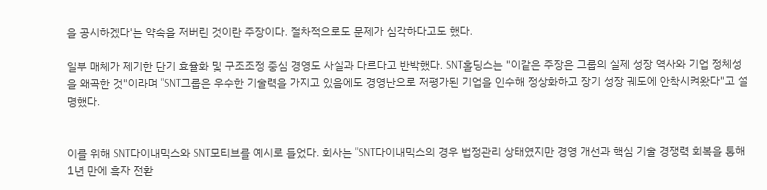을 공시하겠다'는 약속을 저버린 것이란 주장이다. 절차적으로도 문제가 심각하다고도 했다.

일부 매체가 제기한 단기 효율화 및 구조조정 중심 경영도 사실과 다르다고 반박했다. SNT홀딩스는 "이같은 주장은 그룹의 실제 성장 역사와 기업 정체성을 왜곡한 것"이라며 "SNT그룹은 우수한 기술력을 가지고 있음에도 경영난으로 저평가된 기업을 인수해 정상화하고 장기 성장 궤도에 안착시켜왔다"고 설명했다.


이를 위해 SNT다이내믹스와 SNT모티브를 예시로 들었다. 회사는 "SNT다이내믹스의 경우 법정관리 상태였지만 경영 개선과 핵심 기술 경쟁력 회복을 통해 1년 만에 흑자 전환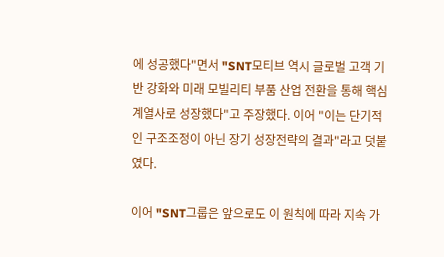에 성공했다"면서 "SNT모티브 역시 글로벌 고객 기반 강화와 미래 모빌리티 부품 산업 전환을 통해 핵심 계열사로 성장했다"고 주장했다. 이어 "이는 단기적인 구조조정이 아닌 장기 성장전략의 결과"라고 덧붙였다.

이어 "SNT그룹은 앞으로도 이 원칙에 따라 지속 가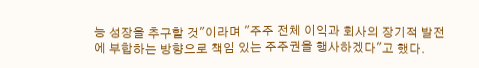능 성장을 추구할 것"이라며 "주주 전체 이익과 회사의 장기적 발전에 부합하는 방향으로 책임 있는 주주권을 행사하겠다"고 했다.